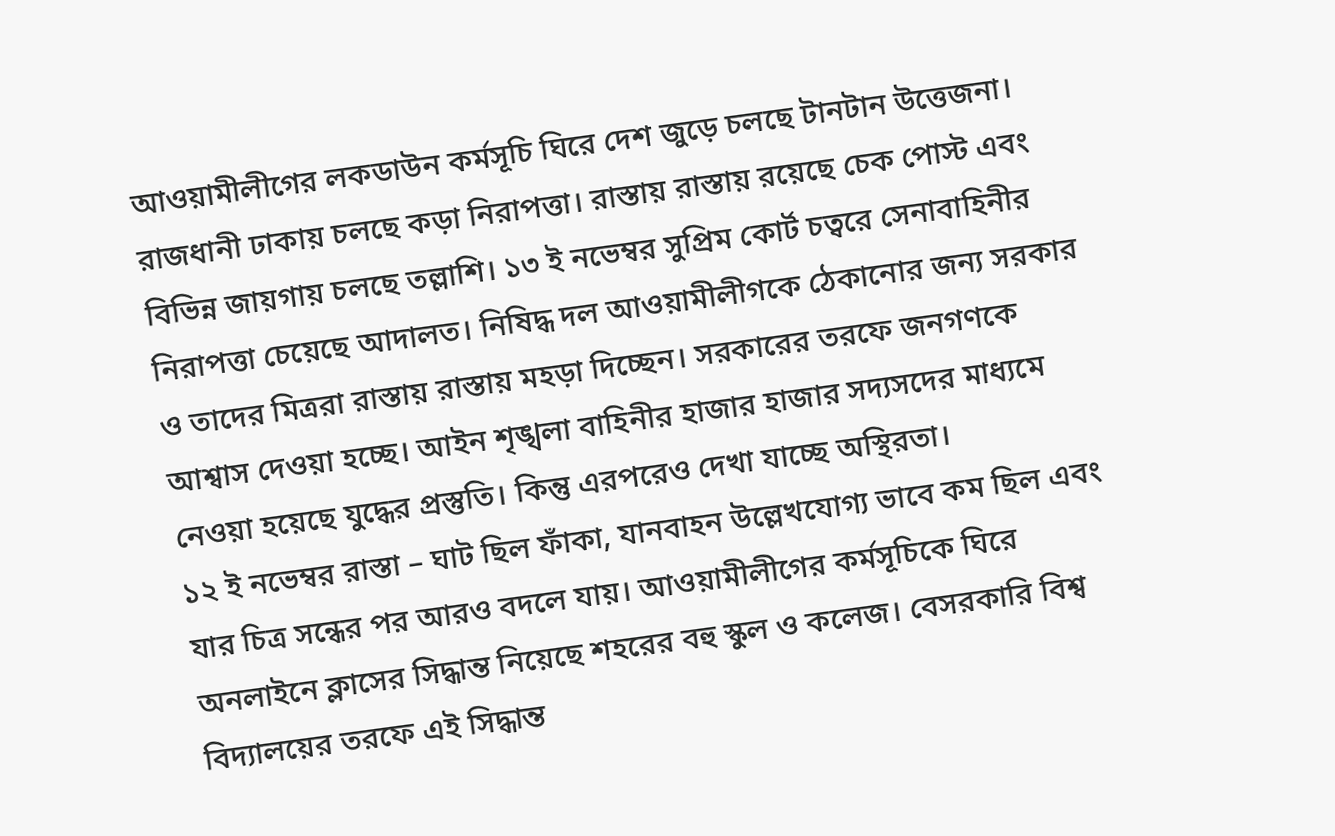আওয়ামীলীগের লকডাউন কর্মসূচি ঘিরে দেশ জুড়ে চলছে টানটান উত্তেজনা। রাজধানী ঢাকায় চলছে কড়া নিরাপত্তা। রাস্তায় রাস্তায় রয়েছে চেক পোস্ট এবং বিভিন্ন জায়গায় চলছে তল্লাশি। ১৩ ই নভেম্বর সুপ্রিম কোর্ট চত্বরে সেনাবাহিনীর নিরাপত্তা চেয়েছে আদালত। নিষিদ্ধ দল আওয়ামীলীগকে ঠেকানোর জন্য সরকার ও তাদের মিত্ররা রাস্তায় রাস্তায় মহড়া দিচ্ছেন। সরকারের তরফে জনগণকে আশ্বাস দেওয়া হচ্ছে। আইন শৃঙ্খলা বাহিনীর হাজার হাজার সদ্যসদের মাধ্যমে নেওয়া হয়েছে যুদ্ধের প্রস্তুতি। কিন্তু এরপরেও দেখা যাচ্ছে অস্থিরতা।
১২ ই নভেম্বর রাস্তা – ঘাট ছিল ফাঁকা, যানবাহন উল্লেখযোগ্য ভাবে কম ছিল এবং যার চিত্র সন্ধের পর আরও বদলে যায়। আওয়ামীলীগের কর্মসূচিকে ঘিরে অনলাইনে ক্লাসের সিদ্ধান্ত নিয়েছে শহরের বহু স্কুল ও কলেজ। বেসরকারি বিশ্ব বিদ্যালয়ের তরফে এই সিদ্ধান্ত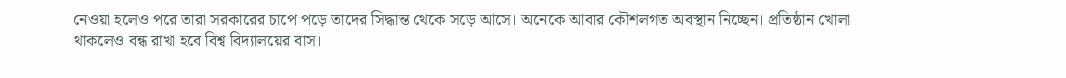নেওয়া হলেও পরে তারা সরকারের চাপে পড়ে তাদের সিদ্ধান্ত থেকে সড়ে আসে। অনেকে আবার কৌশলগত অবস্থান নিচ্ছেন। প্রতিষ্ঠান খোলা থাকলেও বন্ধ রাখা হবে বিশ্ব বিদ্যালয়ের বাস।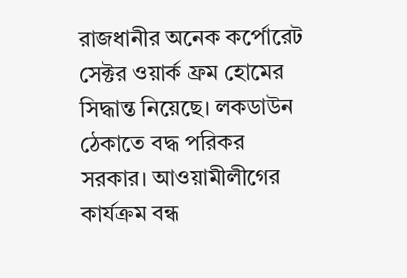রাজধানীর অনেক কর্পোরেট সেক্টর ওয়ার্ক ফ্রম হোমের সিদ্ধান্ত নিয়েছে। লকডাউন ঠেকাতে বদ্ধ পরিকর সরকার। আওয়ামীলীগের কার্যক্রম বন্ধ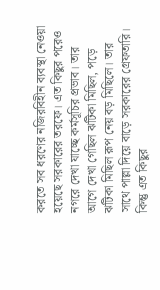করতে সব ধরণের নজিরবিহীন ব্যবস্থা নেওয়া হয়েছে সরকারের তরফে। এত কিছুর পরেও নগরে দেখা যাচ্ছে কর্মসূচির প্রভাব। তার আগে দেখা গেছিল ঝটিকা মিছিল, পড়ে ঝটিকা মিছিল রূপ নেয় বড় মিছিলে। তার সাথে পাল্লা দিয়ে বাড়ে সরকারের গ্রেফতারি। কিন্তু এত কিছুর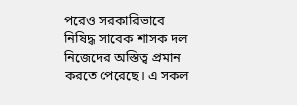পরেও সরকারিভাবে নিষিদ্ধ সাবেক শাসক দল নিজেদের অস্তিত্ব প্রমান করতে পেরেছে। এ সকল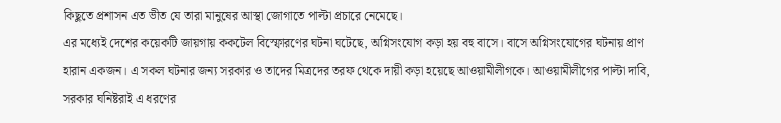কিছুতে প্রশাসন এত ভীত যে তারা মানুষের আস্থা জোগাতে পাল্টা প্রচারে নেমেছে।
এর মধ্যেই দেশের কয়েকটি জায়গায় ককটেল বিস্ফোরণের ঘটনা ঘটেছে, অগ্নিসংযোগ কড়া হয় বহু বাসে। বাসে অগ্নিসংযোগের ঘটনায় প্রাণ হারান একজন। এ সকল ঘটনার জন্য সরকার ও তাদের মিত্রদের তরফ থেকে দায়ী কড়া হয়েছে আওয়ামীলীগকে। আওয়ামীলীগের পাল্টা দাবি, সরকার ঘনিষ্টরাই এ ধরণের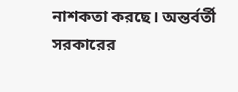নাশকতা করছে। অন্তর্বর্তী সরকারের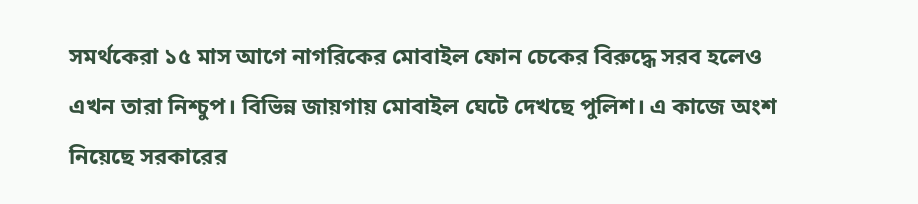সমর্থকেরা ১৫ মাস আগে নাগরিকের মোবাইল ফোন চেকের বিরুদ্ধে সরব হলেও এখন তারা নিশ্চুপ। বিভিন্ন জায়গায় মোবাইল ঘেটে দেখছে পুলিশ। এ কাজে অংশ নিয়েছে সরকারের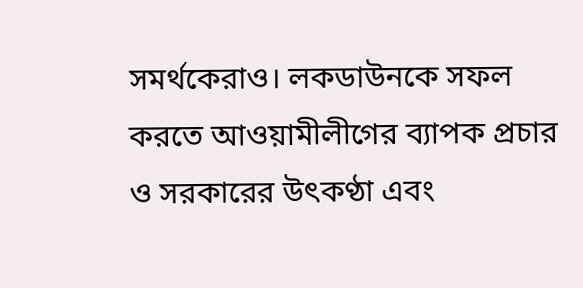সমর্থকেরাও। লকডাউনকে সফল করতে আওয়ামীলীগের ব্যাপক প্রচার ও সরকারের উৎকণ্ঠা এবং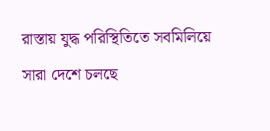রাস্তায় যুদ্ধ পরিস্থিতিতে সবমিলিয়ে সারা দেশে চলছে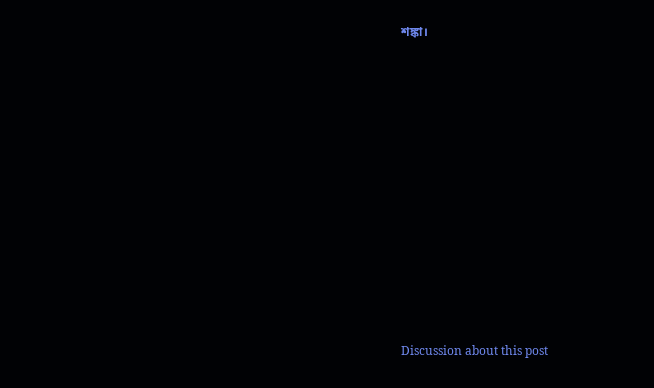শঙ্কা।












Discussion about this post